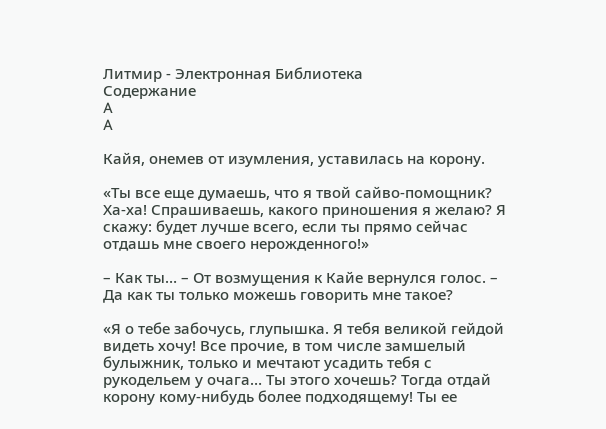Литмир - Электронная Библиотека
Содержание
A
A

Кайя, онемев от изумления, уставилась на корону.

«Ты все еще думаешь, что я твой сайво-помощник? Ха-ха! Спрашиваешь, какого приношения я желаю? Я скажу: будет лучше всего, если ты прямо сейчас отдашь мне своего нерожденного!»

– Как ты… – От возмущения к Кайе вернулся голос. – Да как ты только можешь говорить мне такое?

«Я о тебе забочусь, глупышка. Я тебя великой гейдой видеть хочу! Все прочие, в том числе замшелый булыжник, только и мечтают усадить тебя с рукодельем у очага… Ты этого хочешь? Тогда отдай корону кому-нибудь более подходящему! Ты ее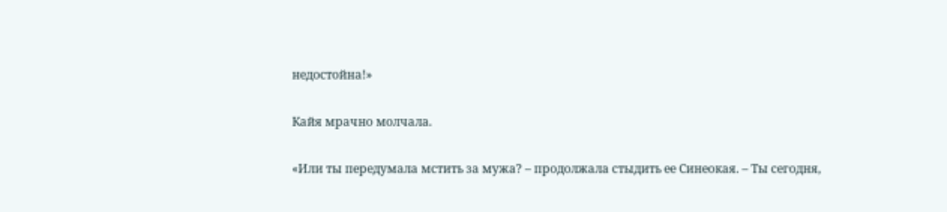недостойна!»

Кайя мрачно молчала.

«Или ты передумала мстить за мужа? – продолжала стыдить ее Синеокая. – Ты сегодня,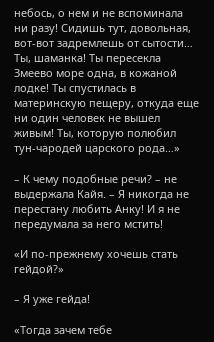небось, о нем и не вспоминала ни разу! Сидишь тут, довольная, вот-вот задремлешь от сытости… Ты, шаманка! Ты пересекла Змеево море одна, в кожаной лодке! Ты спустилась в материнскую пещеру, откуда еще ни один человек не вышел живым! Ты, которую полюбил тун-чародей царского рода…»

– К чему подобные речи? – не выдержала Кайя. – Я никогда не перестану любить Анку! И я не передумала за него мстить!

«И по-прежнему хочешь стать гейдой?»

– Я уже гейда!

«Тогда зачем тебе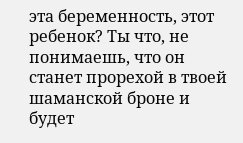эта беременность, этот ребенок? Ты что, не понимаешь, что он станет прорехой в твоей шаманской броне и будет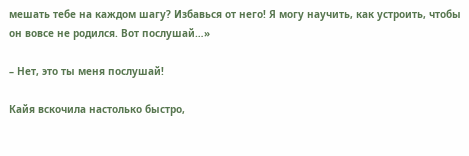мешать тебе на каждом шагу? Избавься от него! Я могу научить, как устроить, чтобы он вовсе не родился. Вот послушай…»

– Нет, это ты меня послушай!

Кайя вскочила настолько быстро,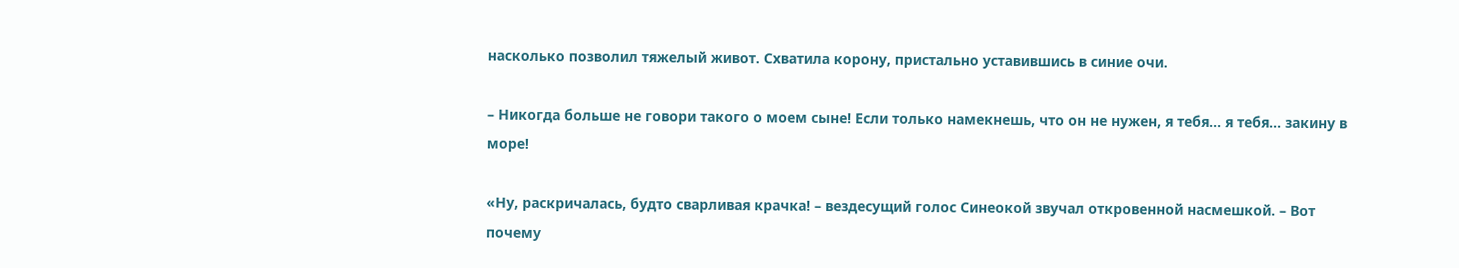насколько позволил тяжелый живот. Схватила корону, пристально уставившись в синие очи.

– Никогда больше не говори такого о моем сыне! Если только намекнешь, что он не нужен, я тебя… я тебя… закину в море!

«Ну, раскричалась, будто сварливая крачка! – вездесущий голос Синеокой звучал откровенной насмешкой. – Вот почему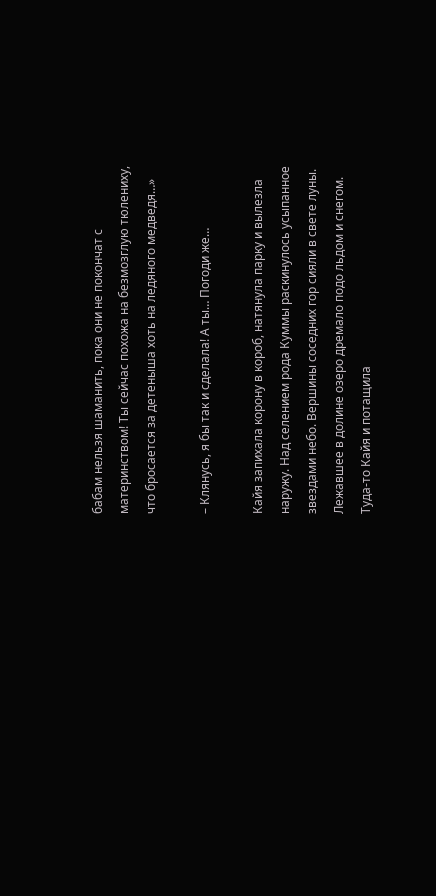бабам нельзя шаманить, пока они не покончат с материнством! Ты сейчас похожа на безмозглую тюлениху, что бросается за детеныша хоть на ледяного медведя…»

– Клянусь, я бы так и сделала! А ты… Погоди же…

Кайя запихала корону в короб, натянула парку и вылезла наружу. Над селением рода Куммы раскинулось усыпанное звездами небо. Вершины соседних гор сияли в свете луны. Лежавшее в долине озеро дремало подо льдом и снегом. Туда-то Кайя и потащила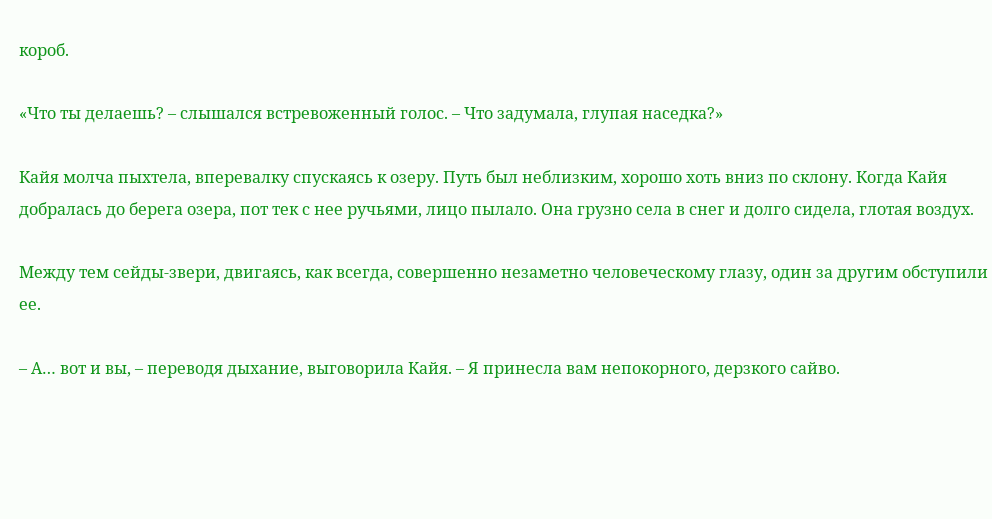короб.

«Что ты делаешь? – слышался встревоженный голос. – Что задумала, глупая наседка?»

Кайя молча пыхтела, вперевалку спускаясь к озеру. Путь был неблизким, хорошо хоть вниз по склону. Когда Кайя добралась до берега озера, пот тек с нее ручьями, лицо пылало. Она грузно села в снег и долго сидела, глотая воздух.

Между тем сейды-звери, двигаясь, как всегда, совершенно незаметно человеческому глазу, один за другим обступили ее.

– А… вот и вы, – переводя дыхание, выговорила Кайя. – Я принесла вам непокорного, дерзкого сайво.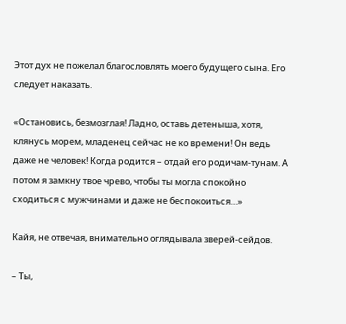Этот дух не пожелал благословлять моего будущего сына. Его следует наказать.

«Остановись, безмозглая! Ладно, оставь детеныша, хотя, клянусь морем, младенец сейчас не ко времени! Он ведь даже не человек! Когда родится – отдай его родичам-тунам. А потом я замкну твое чрево, чтобы ты могла спокойно сходиться с мужчинами и даже не беспокоиться…»

Кайя, не отвечая, внимательно оглядывала зверей-сейдов.

– Ты,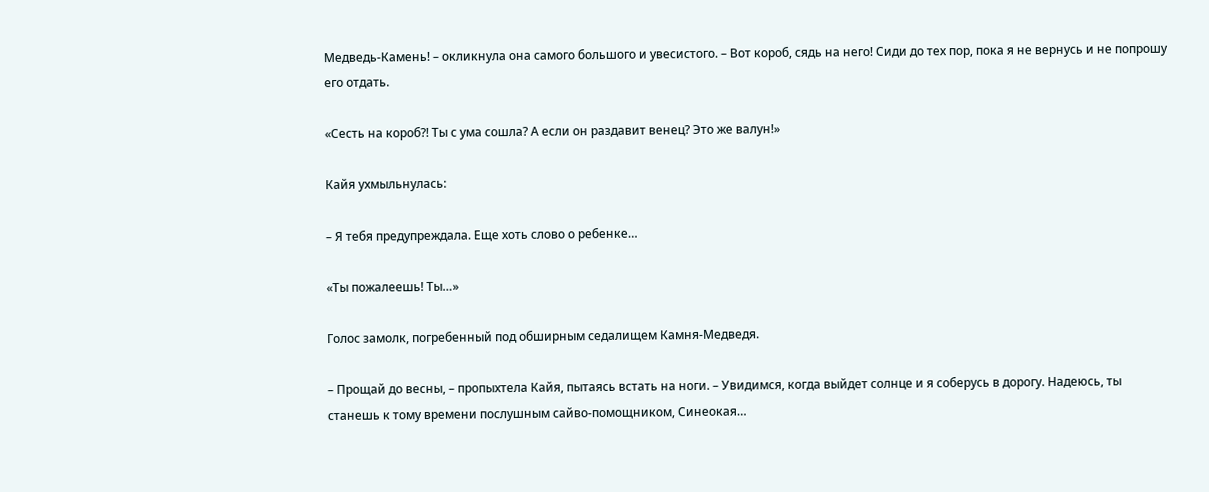Медведь-Камень! – окликнула она самого большого и увесистого. – Вот короб, сядь на него! Сиди до тех пор, пока я не вернусь и не попрошу его отдать.

«Сесть на короб?! Ты с ума сошла? А если он раздавит венец? Это же валун!»

Кайя ухмыльнулась:

– Я тебя предупреждала. Еще хоть слово о ребенке…

«Ты пожалеешь! Ты…»

Голос замолк, погребенный под обширным седалищем Камня-Медведя.

– Прощай до весны, – пропыхтела Кайя, пытаясь встать на ноги. – Увидимся, когда выйдет солнце и я соберусь в дорогу. Надеюсь, ты станешь к тому времени послушным сайво-помощником, Синеокая…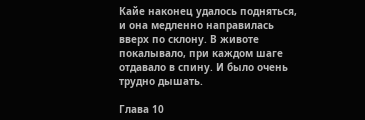Кайе наконец удалось подняться, и она медленно направилась вверх по склону. В животе покалывало, при каждом шаге отдавало в спину. И было очень трудно дышать.

Глава 10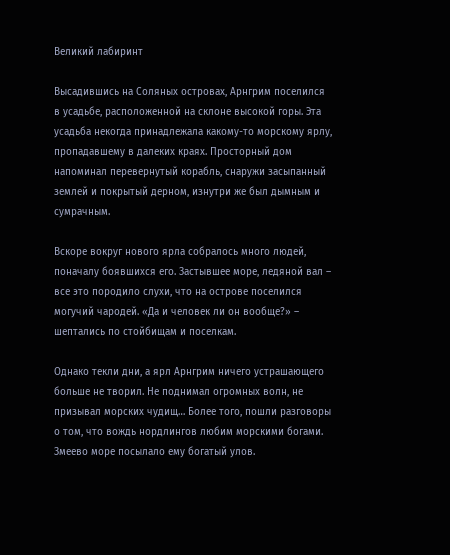Великий лабиринт

Высадившись на Соляных островах, Арнгрим поселился в усадьбе, расположенной на склоне высокой горы. Эта усадьба некогда принадлежала какому-то морскому ярлу, пропадавшему в далеких краях. Просторный дом напоминал перевернутый корабль, снаружи засыпанный землей и покрытый дерном, изнутри же был дымным и сумрачным.

Вскоре вокруг нового ярла собралось много людей, поначалу боявшихся его. Застывшее море, ледяной вал – все это породило слухи, что на острове поселился могучий чародей. «Да и человек ли он вообще?» – шептались по стойбищам и поселкам.

Однако текли дни, а ярл Арнгрим ничего устрашающего больше не творил. Не поднимал огромных волн, не призывал морских чудищ… Более того, пошли разговоры о том, что вождь нордлингов любим морскими богами. Змеево море посылало ему богатый улов.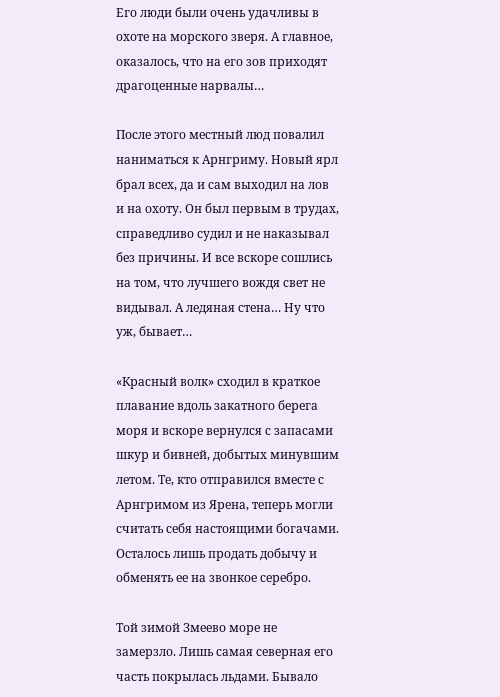Его люди были очень удачливы в охоте на морского зверя. А главное, оказалось, что на его зов приходят драгоценные нарвалы…

После этого местный люд повалил наниматься к Арнгриму. Новый ярл брал всех, да и сам выходил на лов и на охоту. Он был первым в трудах, справедливо судил и не наказывал без причины. И все вскоре сошлись на том, что лучшего вождя свет не видывал. А ледяная стена… Ну что уж, бывает…

«Красный волк» сходил в краткое плавание вдоль закатного берега моря и вскоре вернулся с запасами шкур и бивней, добытых минувшим летом. Те, кто отправился вместе с Арнгримом из Ярена, теперь могли считать себя настоящими богачами. Осталось лишь продать добычу и обменять ее на звонкое серебро.

Той зимой Змеево море не замерзло. Лишь самая северная его часть покрылась льдами. Бывало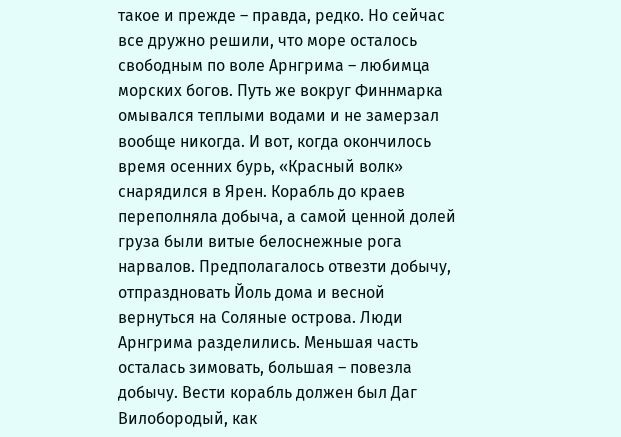такое и прежде – правда, редко. Но сейчас все дружно решили, что море осталось свободным по воле Арнгрима – любимца морских богов. Путь же вокруг Финнмарка омывался теплыми водами и не замерзал вообще никогда. И вот, когда окончилось время осенних бурь, «Красный волк» снарядился в Ярен. Корабль до краев переполняла добыча, а самой ценной долей груза были витые белоснежные рога нарвалов. Предполагалось отвезти добычу, отпраздновать Йоль дома и весной вернуться на Соляные острова. Люди Арнгрима разделились. Меньшая часть осталась зимовать, большая – повезла добычу. Вести корабль должен был Даг Вилобородый, как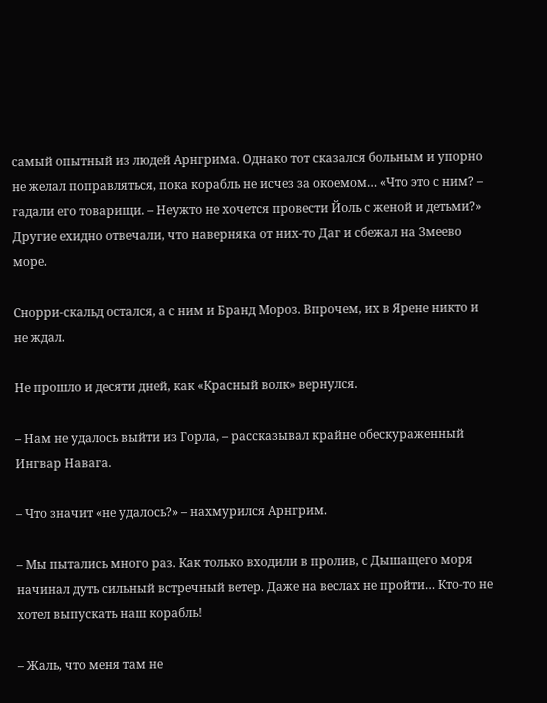самый опытный из людей Арнгрима. Однако тот сказался больным и упорно не желал поправляться, пока корабль не исчез за окоемом… «Что это с ним? – гадали его товарищи. – Неужто не хочется провести Йоль с женой и детьми?» Другие ехидно отвечали, что наверняка от них-то Даг и сбежал на Змеево море.

Снорри-скальд остался, а с ним и Бранд Мороз. Впрочем, их в Ярене никто и не ждал.

Не прошло и десяти дней, как «Красный волк» вернулся.

– Нам не удалось выйти из Горла, – рассказывал крайне обескураженный Ингвар Навага.

– Что значит «не удалось?» – нахмурился Арнгрим.

– Мы пытались много раз. Как только входили в пролив, с Дышащего моря начинал дуть сильный встречный ветер. Даже на веслах не пройти… Кто-то не хотел выпускать наш корабль!

– Жаль, что меня там не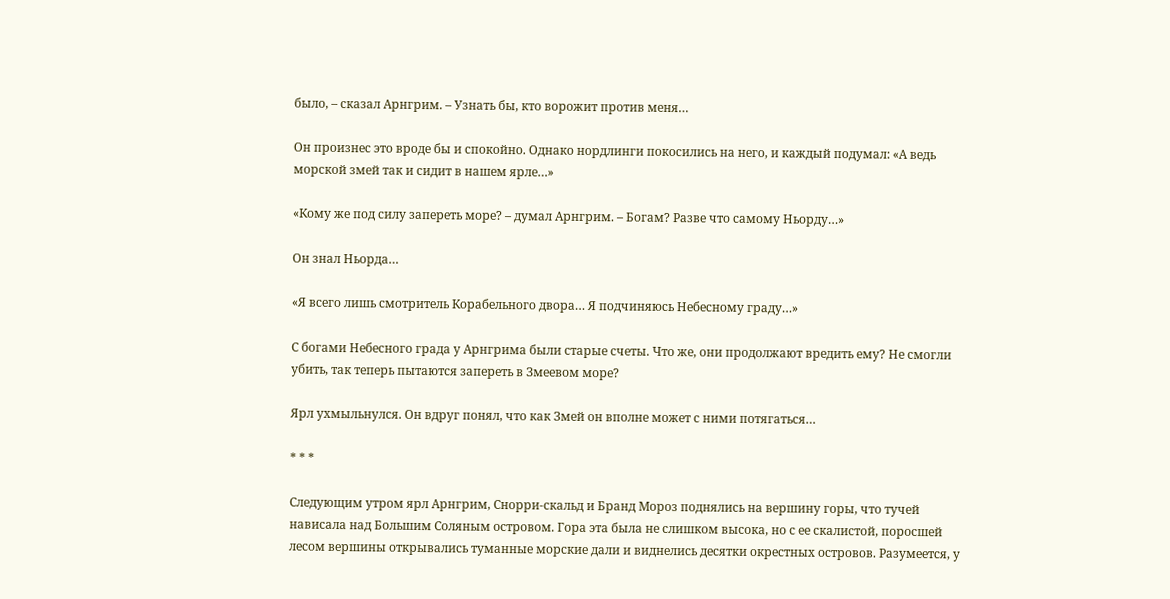было, – сказал Арнгрим. – Узнать бы, кто ворожит против меня…

Он произнес это вроде бы и спокойно. Однако нордлинги покосились на него, и каждый подумал: «А ведь морской змей так и сидит в нашем ярле…»

«Кому же под силу запереть море? – думал Арнгрим. – Богам? Разве что самому Ньорду…»

Он знал Ньорда…

«Я всего лишь смотритель Корабельного двора… Я подчиняюсь Небесному граду…»

С богами Небесного града у Арнгрима были старые счеты. Что же, они продолжают вредить ему? Не смогли убить, так теперь пытаются запереть в Змеевом море?

Ярл ухмыльнулся. Он вдруг понял, что как Змей он вполне может с ними потягаться…

* * *

Следующим утром ярл Арнгрим, Снорри-скальд и Бранд Мороз поднялись на вершину горы, что тучей нависала над Большим Соляным островом. Гора эта была не слишком высока, но с ее скалистой, поросшей лесом вершины открывались туманные морские дали и виднелись десятки окрестных островов. Разумеется, у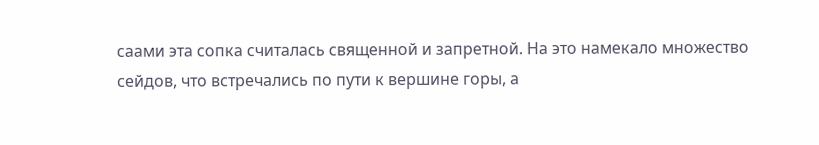саами эта сопка считалась священной и запретной. На это намекало множество сейдов, что встречались по пути к вершине горы, а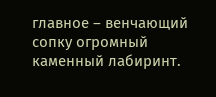главное – венчающий сопку огромный каменный лабиринт.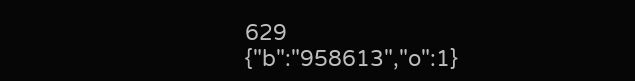629
{"b":"958613","o":1}